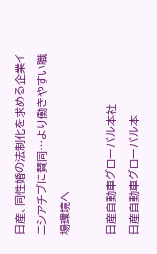日産、同性婚の法制化を求める企業イニシアチブに賛同…より働きやすい職場環境へ

日産自動車グローバル本社
日産自動車グローバル本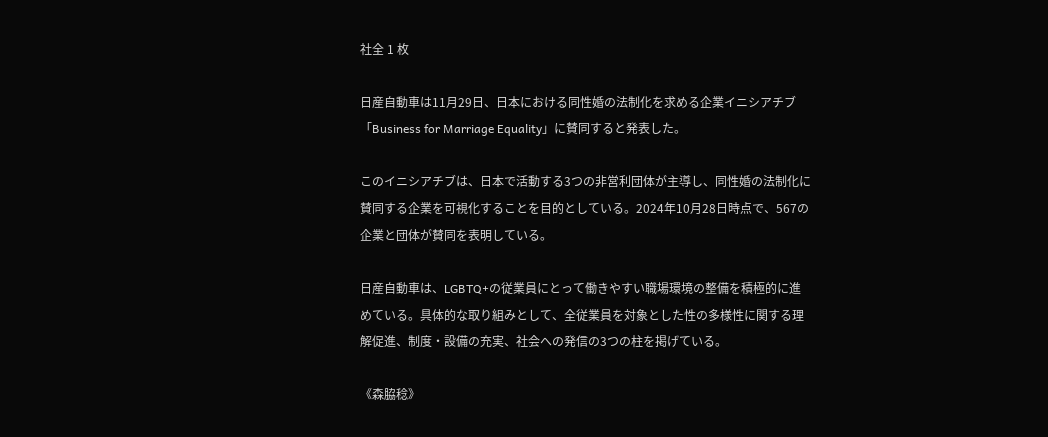社全 1 枚

日産自動車は11月29日、日本における同性婚の法制化を求める企業イニシアチブ「Business for Marriage Equality」に賛同すると発表した。

このイニシアチブは、日本で活動する3つの非営利団体が主導し、同性婚の法制化に賛同する企業を可視化することを目的としている。2024年10月28日時点で、567の企業と団体が賛同を表明している。

日産自動車は、LGBTQ+の従業員にとって働きやすい職場環境の整備を積極的に進めている。具体的な取り組みとして、全従業員を対象とした性の多様性に関する理解促進、制度・設備の充実、社会への発信の3つの柱を掲げている。

《森脇稔》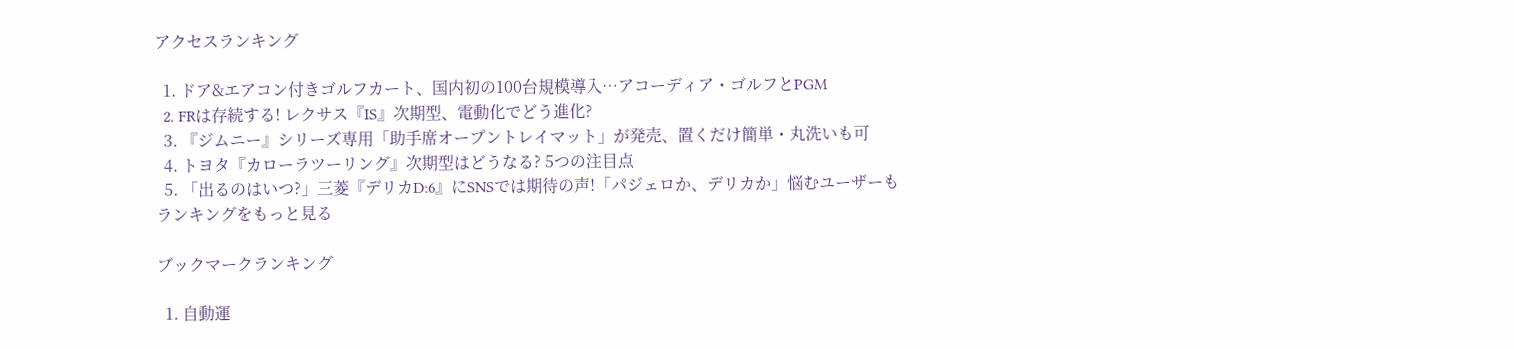アクセスランキング

  1. ドア&エアコン付きゴルフカート、国内初の100台規模導入…アコーディア・ゴルフとPGM
  2. FRは存続する! レクサス『IS』次期型、電動化でどう進化?
  3. 『ジムニー』シリーズ専用「助手席オープントレイマット」が発売、置くだけ簡単・丸洗いも可
  4. トヨタ『カローラツーリング』次期型はどうなる? 5つの注目点
  5. 「出るのはいつ?」三菱『デリカD:6』にSNSでは期待の声!「パジェロか、デリカか」悩むユーザーも
ランキングをもっと見る

ブックマークランキング

  1. 自動運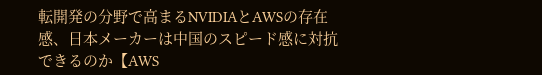転開発の分野で高まるNVIDIAとAWSの存在感、日本メーカーは中国のスピード感に対抗できるのか【AWS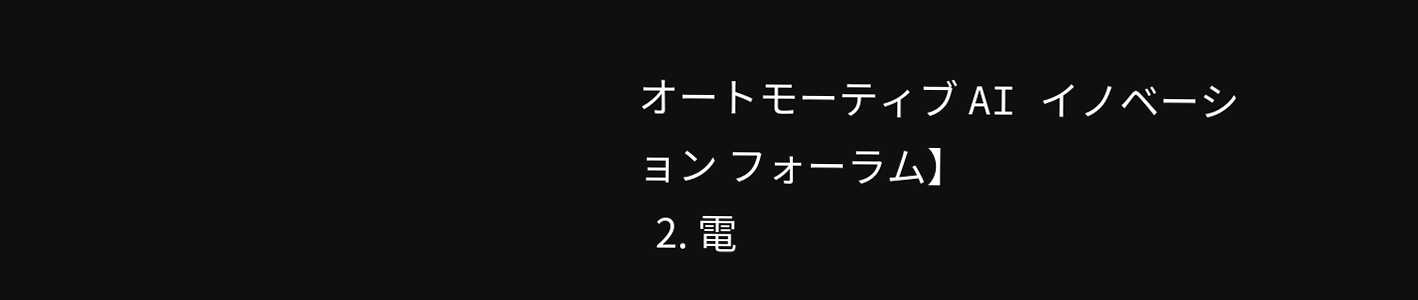オートモーティブ AI イノベーション フォーラム】
  2. 電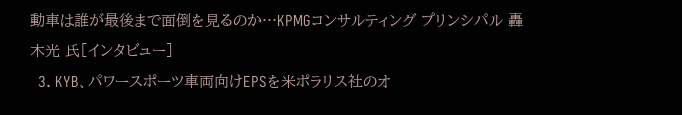動車は誰が最後まで面倒を見るのか…KPMGコンサルティング プリンシパル 轟木光 氏[インタビュー]
  3. KYB、パワースポーツ車両向けEPSを米ポラリス社のオ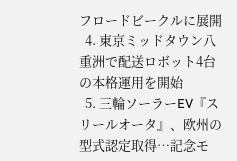フロードビークルに展開
  4. 東京ミッドタウン八重洲で配送ロボット4台の本格運用を開始
  5. 三輪ソーラーEV『スリールオータ』、欧州の型式認定取得…記念モ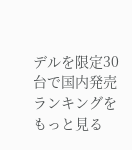デルを限定30台で国内発売
ランキングをもっと見る